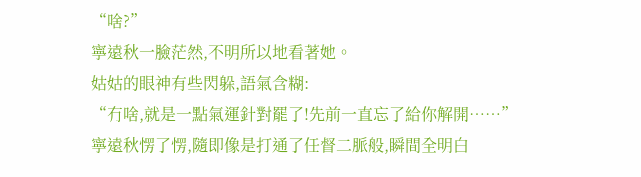“啥?”
寧遠秋一臉茫然,不明所以地看著她。
姑姑的眼神有些閃躲,語氣含糊:
“冇啥,就是一點氣運針對罷了!先前一直忘了給你解開……”
寧遠秋愣了愣,隨即像是打通了任督二脈般,瞬間全明白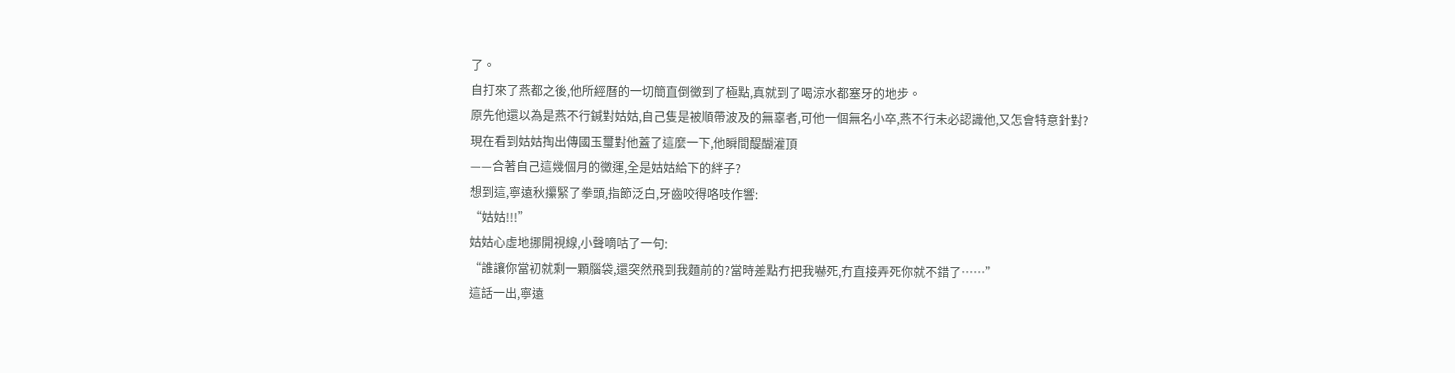了。
自打來了燕都之後,他所經曆的一切簡直倒黴到了極點,真就到了喝涼水都塞牙的地步。
原先他還以為是燕不行鍼對姑姑,自己隻是被順帶波及的無辜者,可他一個無名小卒,燕不行未必認識他,又怎會特意針對?
現在看到姑姑掏出傳國玉璽對他蓋了這麼一下,他瞬間醍醐灌頂
——合著自己這幾個月的黴運,全是姑姑給下的絆子?
想到這,寧遠秋攥緊了拳頭,指節泛白,牙齒咬得咯吱作響:
“姑姑!!!”
姑姑心虛地挪開視線,小聲嘀咕了一句:
“誰讓你當初就剩一顆腦袋,還突然飛到我麵前的?當時差點冇把我嚇死,冇直接弄死你就不錯了……”
這話一出,寧遠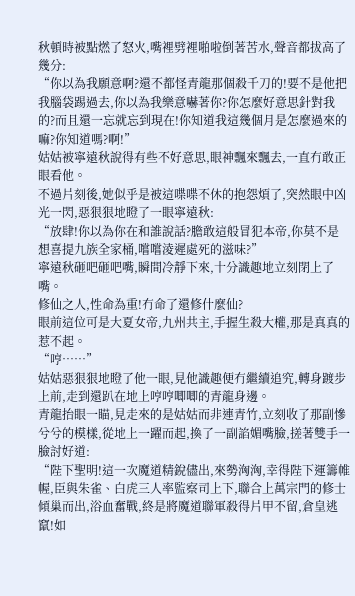秋頓時被點燃了怒火,嘴裡劈裡啪啦倒著苦水,聲音都拔高了幾分:
“你以為我願意啊?還不都怪青龍那個殺千刀的!要不是他把我腦袋踢過去,你以為我樂意嚇著你?你怎麼好意思針對我的?而且還一忘就忘到現在!你知道我這幾個月是怎麼過來的嘛?你知道嗎?啊!”
姑姑被寧遠秋說得有些不好意思,眼神飄來飄去,一直冇敢正眼看他。
不過片刻後,她似乎是被這喋喋不休的抱怨煩了,突然眼中凶光一閃,惡狠狠地瞪了一眼寧遠秋:
“放肆!你以為你在和誰說話?膽敢這般冒犯本帝,你莫不是想喜提九族全家桶,嚐嚐淩遲處死的滋味?”
寧遠秋砸吧砸吧嘴,瞬間冷靜下來,十分識趣地立刻閉上了嘴。
修仙之人,性命為重!冇命了還修什麼仙?
眼前這位可是大夏女帝,九州共主,手握生殺大權,那是真真的惹不起。
“哼……”
姑姑惡狠狠地瞪了他一眼,見他識趣便冇繼續追究,轉身踱步上前,走到還趴在地上哼哼唧唧的青龍身邊。
青龍抬眼一瞄,見走來的是姑姑而非連青竹,立刻收了那副慘兮兮的模樣,從地上一躍而起,換了一副諂媚嘴臉,搓著雙手一臉討好道:
“陛下聖明!這一次魔道精銳儘出,來勢洶洶,幸得陛下運籌帷幄,臣與朱雀、白虎三人率監察司上下,聯合上萬宗門的修士傾巢而出,浴血奮戰,終是將魔道聯軍殺得片甲不留,倉皇逃竄!如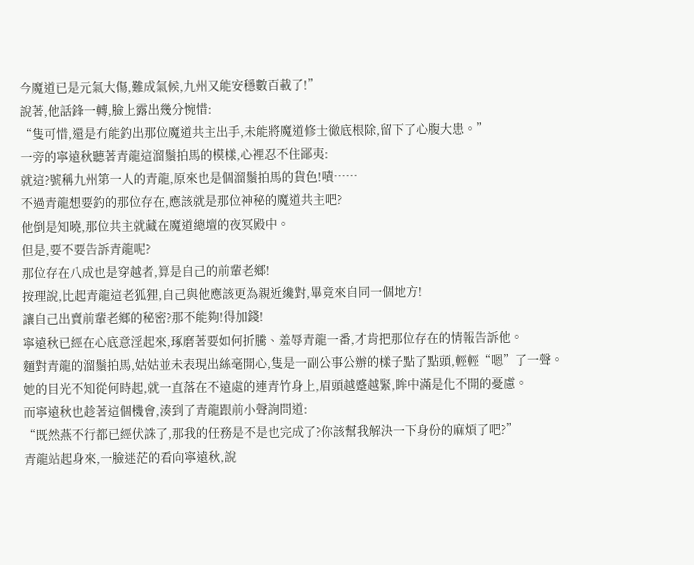今魔道已是元氣大傷,難成氣候,九州又能安穩數百載了!”
說著,他話鋒一轉,臉上露出幾分惋惜:
“隻可惜,還是冇能釣出那位魔道共主出手,未能將魔道修士徹底根除,留下了心腹大患。”
一旁的寧遠秋聽著青龍這溜鬚拍馬的模樣,心裡忍不住鄙夷:
就這?號稱九州第一人的青龍,原來也是個溜鬚拍馬的貨色!嘖……
不過青龍想要釣的那位存在,應該就是那位神秘的魔道共主吧?
他倒是知曉,那位共主就藏在魔道總壇的夜冥殿中。
但是,要不要告訴青龍呢?
那位存在八成也是穿越者,算是自己的前輩老鄉!
按理說,比起青龍這老狐狸,自己與他應該更為親近纔對,畢竟來自同一個地方!
讓自己出賣前輩老鄉的秘密?那不能夠!得加錢!
寧遠秋已經在心底意淫起來,琢磨著要如何折騰、羞辱青龍一番,才肯把那位存在的情報告訴他。
麵對青龍的溜鬚拍馬,姑姑並未表現出絲毫開心,隻是一副公事公辦的樣子點了點頭,輕輕“嗯”了一聲。
她的目光不知從何時起,就一直落在不遠處的連青竹身上,眉頭越蹙越緊,眸中滿是化不開的憂慮。
而寧遠秋也趁著這個機會,湊到了青龍跟前小聲詢問道:
“既然燕不行都已經伏誅了,那我的任務是不是也完成了?你該幫我解決一下身份的麻煩了吧?”
青龍站起身來,一臉迷茫的看向寧遠秋,說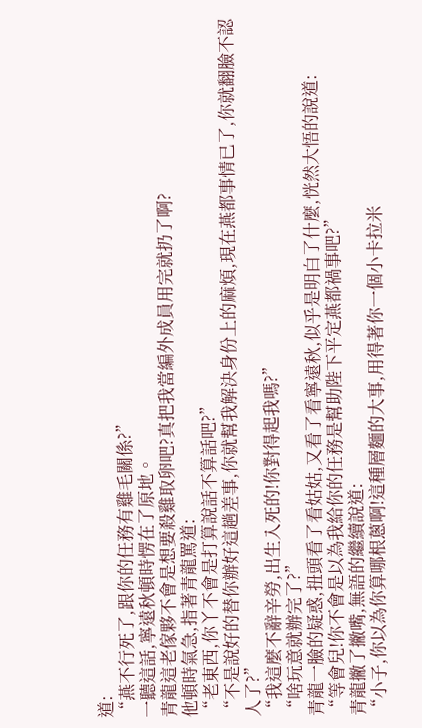道:
“燕不行死了,跟你的任務有雞毛關係?”
一聽這話,寧遠秋頓時愣在了原地。
青龍這老傢夥不會是想要殺雞取卵吧?真把我當編外成員用完就扔了啊?
他頓時氣急,指著青龍罵道:
“老東西,你丫不會是打算說話不算話吧?”
“不是說好的替你辦好這趟差事,你就幫我解決身份上的麻煩,現在燕都事情已了,你就翻臉不認人了?”
“我這麼不辭辛勞,出生入死的!你對得起我嗎?”
“啥玩意就辦完了?”
青龍一臉的疑惑,扭頭看了看姑姑,又看了看寧遠秋,似乎是明白了什麼,恍然大悟的說道:
“等會兒!你不會是以為我給你的任務是幫助陛下平定燕都禍事吧?”
青龍撇了撇嘴,無語的繼續說道:
“小子,你以為你算哪根蔥啊!這種層麵的大事,用得著你一個小卡拉米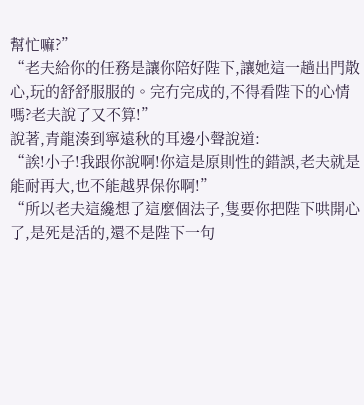幫忙嘛?”
“老夫給你的任務是讓你陪好陛下,讓她這一趟出門散心,玩的舒舒服服的。完冇完成的,不得看陛下的心情嗎?老夫說了又不算!”
說著,青龍湊到寧遠秋的耳邊小聲說道:
“誒!小子!我跟你說啊!你這是原則性的錯誤,老夫就是能耐再大,也不能越界保你啊!”
“所以老夫這纔想了這麼個法子,隻要你把陛下哄開心了,是死是活的,還不是陛下一句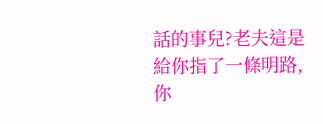話的事兒?老夫這是給你指了一條明路,你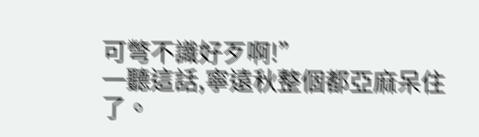可彆不識好歹啊!”
一聽這話,寧遠秋整個都亞麻呆住了。